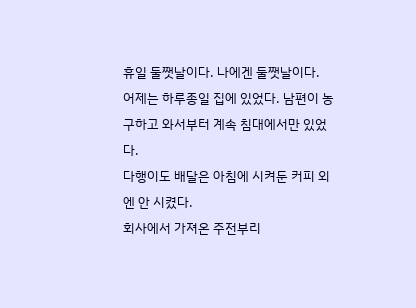휴일 둘쨋날이다. 나에겐 둘쨋날이다.
어제는 하루종일 집에 있었다. 남편이 농구하고 와서부터 계속 침대에서만 있었다.
다행이도 배달은 아침에 시켜둔 커피 외엔 안 시켰다.
회사에서 가져온 주전부리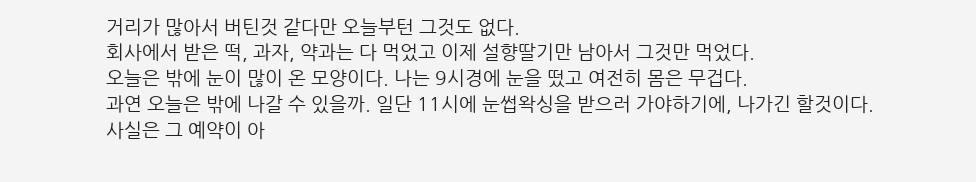거리가 많아서 버틴것 같다만 오늘부턴 그것도 없다.
회사에서 받은 떡, 과자, 약과는 다 먹었고 이제 설향딸기만 남아서 그것만 먹었다.
오늘은 밖에 눈이 많이 온 모양이다. 나는 9시경에 눈을 떴고 여전히 몸은 무겁다.
과연 오늘은 밖에 나갈 수 있을까. 일단 11시에 눈썹왁싱을 받으러 가야하기에, 나가긴 할것이다.
사실은 그 예약이 아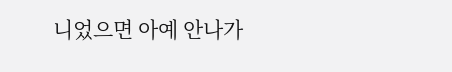니었으면 아예 안나가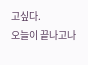고싶다.
오늘이 끝나고나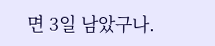면 3일 남았구나.